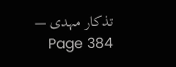تذکار مہدی — Page 384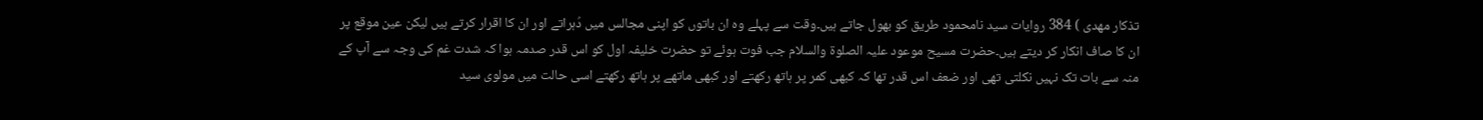تذکار مهدی ) 384 روایات سید نامحمود طریق کو بھول جاتے ہیں۔وقت سے پہلے وہ ان باتوں کو اپنی مجالس میں دُہراتے اور ان کا اقرار کرتے ہیں لیکن عین موقع پر ان کا صاف انکار کر دیتے ہیں۔حضرت مسیح موعود علیہ الصلوۃ والسلام جب فوت ہوئے تو حضرت خلیفہ اول کو اس قدر صدمہ ہوا کہ شدت غم کی وجہ سے آپ کے منہ سے بات تک نہیں نکلتی تھی اور ضعف اس قدر تھا کہ کبھی کمر پر ہاتھ رکھتے اور کبھی ماتھے پر ہاتھ رکھتے اسی حالت میں مولوی سید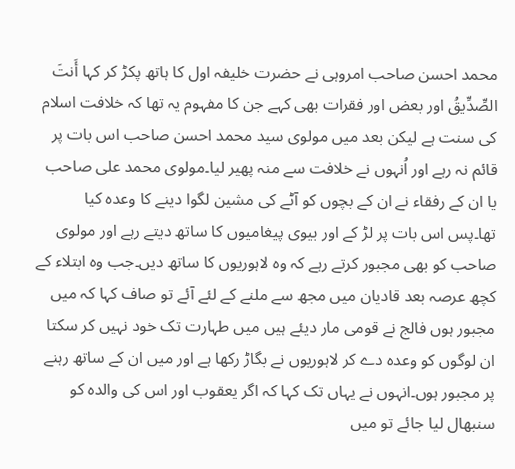محمد احسن صاحب امروہی نے حضرت خلیفہ اول کا ہاتھ پکڑ کر کہا أَنتَ الصِّدِّيقُ اور بعض اور فقرات بھی کہے جن کا مفہوم یہ تھا کہ خلافت اسلام کی سنت ہے لیکن بعد میں مولوی سید محمد احسن صاحب اس بات پر قائم نہ رہے اور اُنہوں نے خلافت سے منہ پھیر لیا۔مولوی محمد علی صاحب یا ان کے رفقاء نے ان کے بچوں کو آٹے کی مشین لگوا دینے کا وعدہ کیا تھا۔پس اس بات پر لڑ کے اور بیوی پیغامیوں کا ساتھ دیتے رہے اور مولوی صاحب کو بھی مجبور کرتے رہے کہ وہ لاہوریوں کا ساتھ دیں۔جب وہ ابتلاء کے کچھ عرصہ بعد قادیان میں مجھ سے ملنے کے لئے آئے تو صاف کہا کہ میں مجبور ہوں فالج نے قومی مار دیئے ہیں میں طہارت تک خود نہیں کر سکتا ان لوگوں کو وعدہ دے کر لاہوریوں نے بگاڑ رکھا ہے اور میں ان کے ساتھ رہنے پر مجبور ہوں۔انہوں نے یہاں تک کہا کہ اگر یعقوب اور اس کی والدہ کو سنبھال لیا جائے تو میں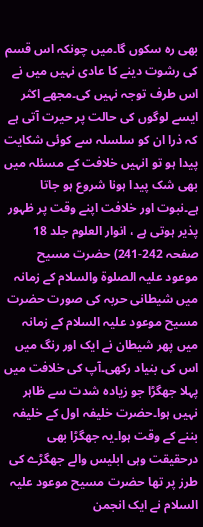بھی رہ سکوں گا۔میں چونکہ اس قسم کی رشوت دینے کا عادی نہیں میں نے اس طرف توجہ نہیں کی۔مجھے اکثر ایسے لوگوں کی حالت پر حیرت آتی ہے کہ ذرا ان کو سلسلہ سے کوئی شکایت پیدا ہو تو انہیں خلافت کے مسئلہ میں بھی شک پیدا ہونا شروع ہو جاتا ہے۔نبوت اور خلافت اپنے وقت پر ظہور پذیر ہوتی ہے ، انوار العلوم جلد 18 صفحہ 242-241) حضرت مسیح موعود علیہ الصلوۃ والسلام کے زمانہ میں شیطانی حربہ کی صورت حضرت مسیح موعود علیہ السلام کے زمانہ میں پھر شیطان نے ایک اور رنگ میں اس کی بنیاد رکھی۔آپ کی خلافت میں پہلا جھگڑا جو زیادہ شدت سے ظاہر نہیں ہوا۔حضرت خلیفہ اول کے خلیفہ بننے کے وقت ہوا۔یہ جھگڑا بھی درحقیقت وہی ابلیس والے جھگڑے کی طرز پر تھا حضرت مسیح موعود علیہ السلام نے ایک انجمن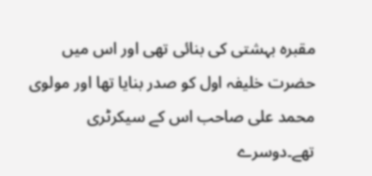مقبرہ بہشتی کی بنائی تھی اور اس میں حضرت خلیفہ اول کو صدر بنایا تھا اور مولوی محمد علی صاحب اس کے سیکرٹری تھے۔دوسرے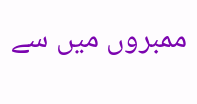ممبروں میں سے